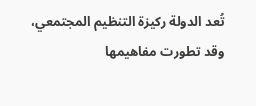تُعد الدولة ركيزة التنظيم المجتمعي، وقد تطورت مفاهيمها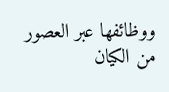ووظائفها عبر العصور من الكيان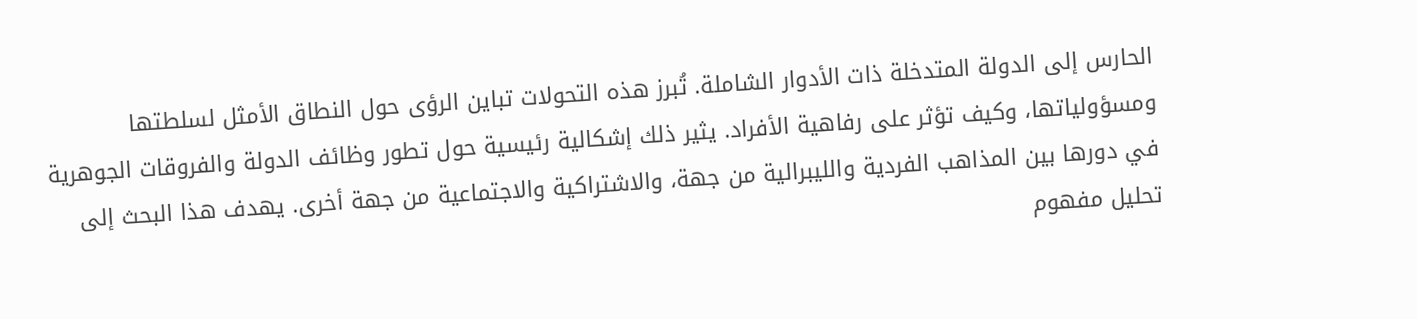الحارس إلى الدولة المتدخلة ذات الأدوار الشاملة. تُبرز هذه التحولات تباين الرؤى حول النطاق الأمثل لسلطتها ومسؤولياتها، وكيف تؤثر على رفاهية الأفراد. يثير ذلك إشكالية رئيسية حول تطور وظائف الدولة والفروقات الجوهرية في دورها بين المذاهب الفردية والليبرالية من جهة، والاشتراكية والاجتماعية من جهة أخرى. يهدف هذا البحث إلى تحليل مفهوم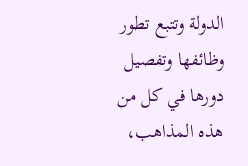الدولة وتتبع تطور وظائفها وتفصيل دورها في كل من هذه المذاهب،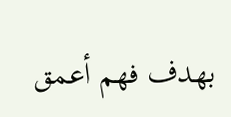بهدف فهم أعمق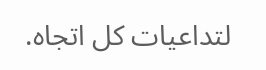لتداعيات كل اتجاه.